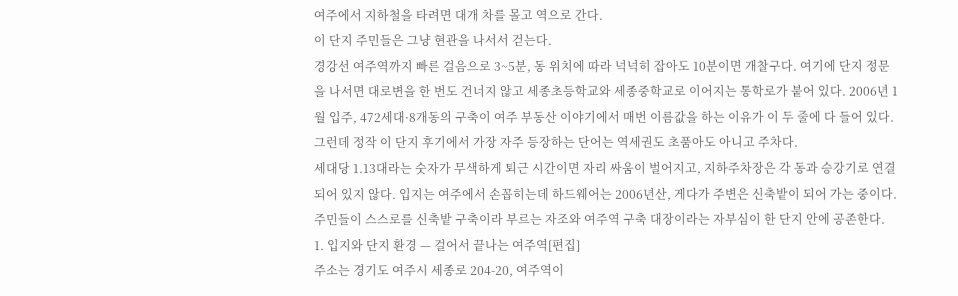여주에서 지하철을 타려면 대개 차를 몰고 역으로 간다.
이 단지 주민들은 그냥 현관을 나서서 걷는다.
경강선 여주역까지 빠른 걸음으로 3~5분, 동 위치에 따라 넉넉히 잡아도 10분이면 개찰구다. 여기에 단지 정문을 나서면 대로변을 한 번도 건너지 않고 세종초등학교와 세종중학교로 이어지는 통학로가 붙어 있다. 2006년 1월 입주, 472세대·8개동의 구축이 여주 부동산 이야기에서 매번 이름값을 하는 이유가 이 두 줄에 다 들어 있다.
그런데 정작 이 단지 후기에서 가장 자주 등장하는 단어는 역세권도 초품아도 아니고 주차다.
세대당 1.13대라는 숫자가 무색하게 퇴근 시간이면 자리 싸움이 벌어지고, 지하주차장은 각 동과 승강기로 연결되어 있지 않다. 입지는 여주에서 손꼽히는데 하드웨어는 2006년산, 게다가 주변은 신축밭이 되어 가는 중이다.
주민들이 스스로를 신축밭 구축이라 부르는 자조와 여주역 구축 대장이라는 자부심이 한 단지 안에 공존한다.
1. 입지와 단지 환경 — 걸어서 끝나는 여주역[편집]
주소는 경기도 여주시 세종로 204-20, 여주역이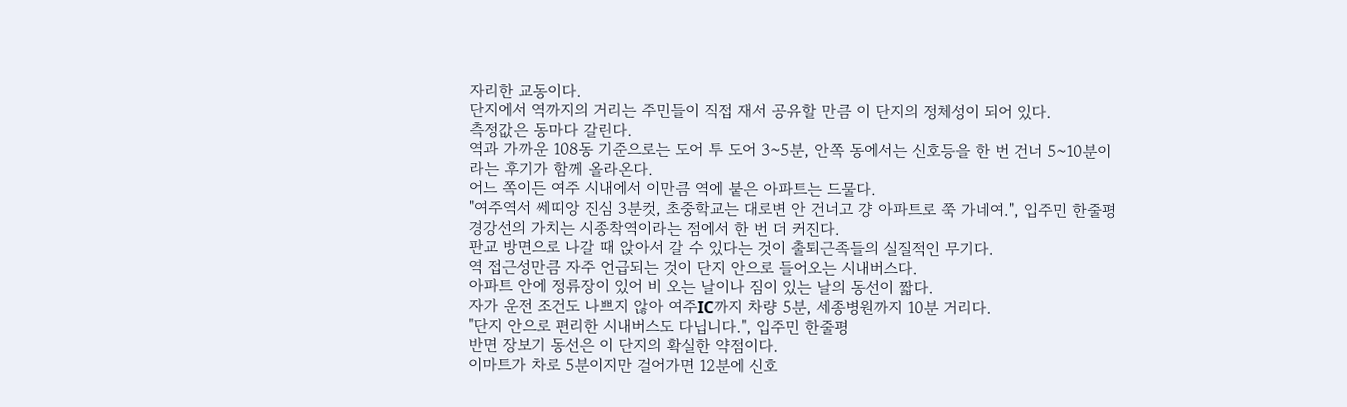자리한 교동이다.
단지에서 역까지의 거리는 주민들이 직접 재서 공유할 만큼 이 단지의 정체성이 되어 있다.
측정값은 동마다 갈린다.
역과 가까운 108동 기준으로는 도어 투 도어 3~5분, 안쪽 동에서는 신호등을 한 번 건너 5~10분이라는 후기가 함께 올라온다.
어느 쪽이든 여주 시내에서 이만큼 역에 붙은 아파트는 드물다.
"여주역서 쎄띠앙 진심 3분컷, 초중학교는 대로변 안 건너고 걍 아파트로 쭉 가네여.", 입주민 한줄평
경강선의 가치는 시종착역이라는 점에서 한 번 더 커진다.
판교 방면으로 나갈 때 앉아서 갈 수 있다는 것이 출퇴근족들의 실질적인 무기다.
역 접근성만큼 자주 언급되는 것이 단지 안으로 들어오는 시내버스다.
아파트 안에 정류장이 있어 비 오는 날이나 짐이 있는 날의 동선이 짧다.
자가 운전 조건도 나쁘지 않아 여주IC까지 차량 5분, 세종병원까지 10분 거리다.
"단지 안으로 편리한 시내버스도 다닙니다.", 입주민 한줄평
반면 장보기 동선은 이 단지의 확실한 약점이다.
이마트가 차로 5분이지만 걸어가면 12분에 신호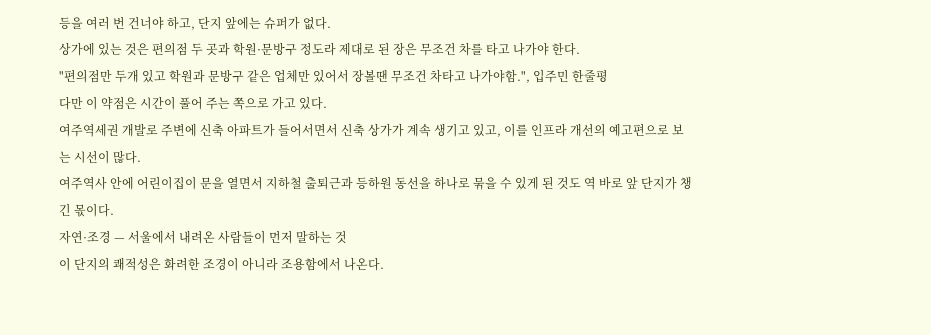등을 여러 번 건너야 하고, 단지 앞에는 슈퍼가 없다.
상가에 있는 것은 편의점 두 곳과 학원·문방구 정도라 제대로 된 장은 무조건 차를 타고 나가야 한다.
"편의점만 두개 있고 학원과 문방구 같은 업체만 있어서 장볼땐 무조건 차타고 나가야함.", 입주민 한줄평
다만 이 약점은 시간이 풀어 주는 쪽으로 가고 있다.
여주역세권 개발로 주변에 신축 아파트가 들어서면서 신축 상가가 계속 생기고 있고, 이를 인프라 개선의 예고편으로 보는 시선이 많다.
여주역사 안에 어린이집이 문을 열면서 지하철 출퇴근과 등하원 동선을 하나로 묶을 수 있게 된 것도 역 바로 앞 단지가 챙긴 몫이다.
자연·조경 — 서울에서 내려온 사람들이 먼저 말하는 것
이 단지의 쾌적성은 화려한 조경이 아니라 조용함에서 나온다.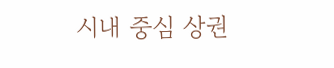시내 중심 상권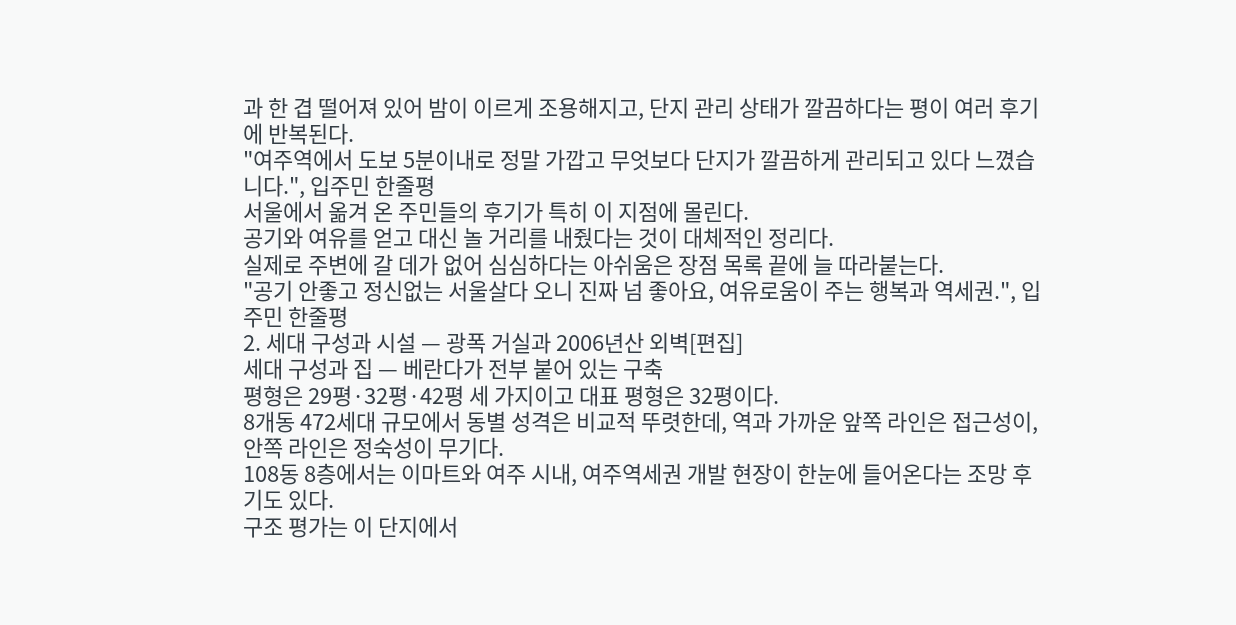과 한 겹 떨어져 있어 밤이 이르게 조용해지고, 단지 관리 상태가 깔끔하다는 평이 여러 후기에 반복된다.
"여주역에서 도보 5분이내로 정말 가깝고 무엇보다 단지가 깔끔하게 관리되고 있다 느꼈습니다.", 입주민 한줄평
서울에서 옮겨 온 주민들의 후기가 특히 이 지점에 몰린다.
공기와 여유를 얻고 대신 놀 거리를 내줬다는 것이 대체적인 정리다.
실제로 주변에 갈 데가 없어 심심하다는 아쉬움은 장점 목록 끝에 늘 따라붙는다.
"공기 안좋고 정신없는 서울살다 오니 진짜 넘 좋아요, 여유로움이 주는 행복과 역세권.", 입주민 한줄평
2. 세대 구성과 시설 — 광폭 거실과 2006년산 외벽[편집]
세대 구성과 집 — 베란다가 전부 붙어 있는 구축
평형은 29평·32평·42평 세 가지이고 대표 평형은 32평이다.
8개동 472세대 규모에서 동별 성격은 비교적 뚜렷한데, 역과 가까운 앞쪽 라인은 접근성이, 안쪽 라인은 정숙성이 무기다.
108동 8층에서는 이마트와 여주 시내, 여주역세권 개발 현장이 한눈에 들어온다는 조망 후기도 있다.
구조 평가는 이 단지에서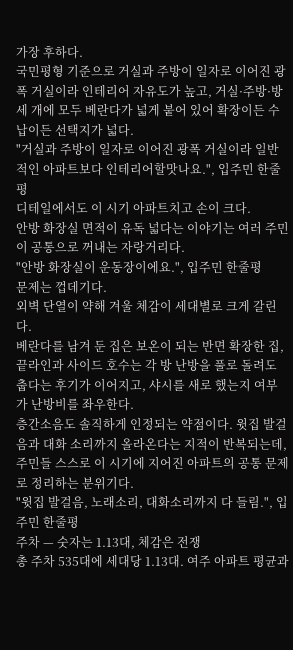가장 후하다.
국민평형 기준으로 거실과 주방이 일자로 이어진 광폭 거실이라 인테리어 자유도가 높고, 거실·주방·방 세 개에 모두 베란다가 넓게 붙어 있어 확장이든 수납이든 선택지가 넓다.
"거실과 주방이 일자로 이어진 광폭 거실이라 일반적인 아파트보다 인테리어할맛나요.", 입주민 한줄평
디테일에서도 이 시기 아파트치고 손이 크다.
안방 화장실 면적이 유독 넓다는 이야기는 여러 주민이 공통으로 꺼내는 자랑거리다.
"안방 화장실이 운동장이에요.", 입주민 한줄평
문제는 껍데기다.
외벽 단열이 약해 겨울 체감이 세대별로 크게 갈린다.
베란다를 남겨 둔 집은 보온이 되는 반면 확장한 집, 끝라인과 사이드 호수는 각 방 난방을 풀로 돌려도 춥다는 후기가 이어지고, 샤시를 새로 했는지 여부가 난방비를 좌우한다.
층간소음도 솔직하게 인정되는 약점이다. 윗집 발걸음과 대화 소리까지 올라온다는 지적이 반복되는데, 주민들 스스로 이 시기에 지어진 아파트의 공통 문제로 정리하는 분위기다.
"윗집 발걸음, 노래소리, 대화소리까지 다 들림.", 입주민 한줄평
주차 — 숫자는 1.13대, 체감은 전쟁
총 주차 535대에 세대당 1.13대. 여주 아파트 평균과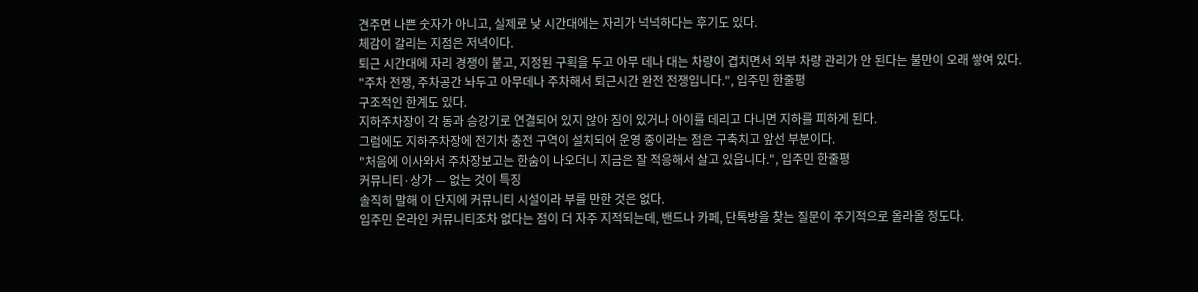견주면 나쁜 숫자가 아니고, 실제로 낮 시간대에는 자리가 넉넉하다는 후기도 있다.
체감이 갈리는 지점은 저녁이다.
퇴근 시간대에 자리 경쟁이 붙고, 지정된 구획을 두고 아무 데나 대는 차량이 겹치면서 외부 차량 관리가 안 된다는 불만이 오래 쌓여 있다.
"주차 전쟁, 주차공간 놔두고 아무데나 주차해서 퇴근시간 완전 전쟁입니다.", 입주민 한줄평
구조적인 한계도 있다.
지하주차장이 각 동과 승강기로 연결되어 있지 않아 짐이 있거나 아이를 데리고 다니면 지하를 피하게 된다.
그럼에도 지하주차장에 전기차 충전 구역이 설치되어 운영 중이라는 점은 구축치고 앞선 부분이다.
"처음에 이사와서 주차장보고는 한숨이 나오더니 지금은 잘 적응해서 살고 있읍니다.", 입주민 한줄평
커뮤니티·상가 — 없는 것이 특징
솔직히 말해 이 단지에 커뮤니티 시설이라 부를 만한 것은 없다.
입주민 온라인 커뮤니티조차 없다는 점이 더 자주 지적되는데, 밴드나 카페, 단톡방을 찾는 질문이 주기적으로 올라올 정도다.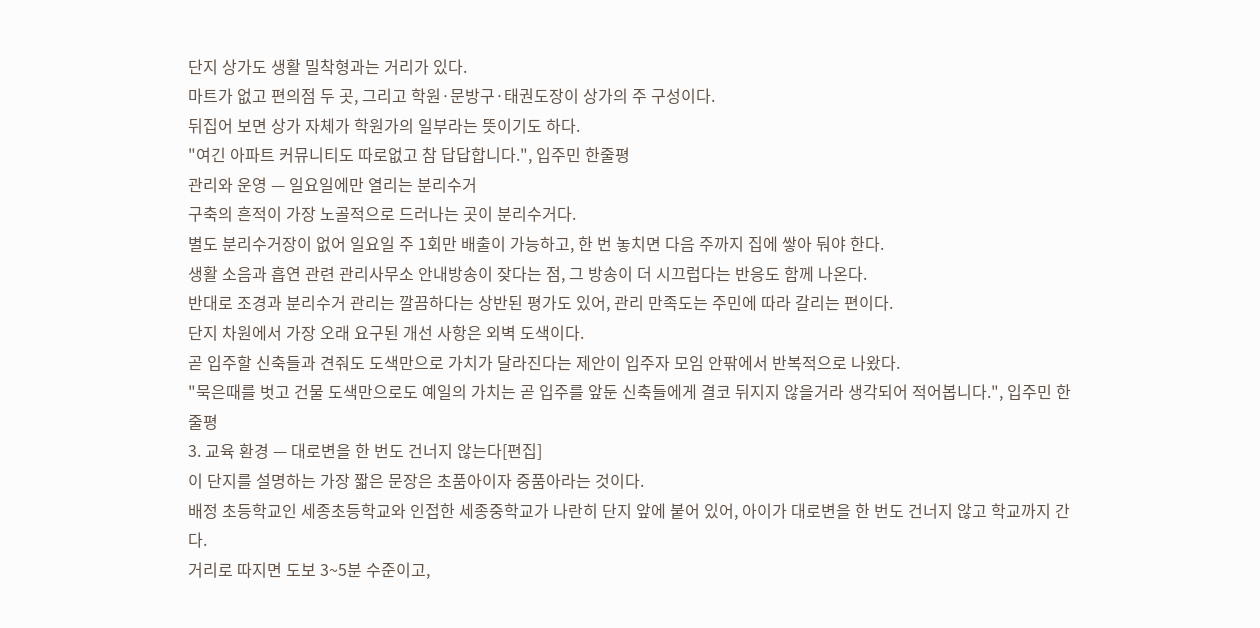단지 상가도 생활 밀착형과는 거리가 있다.
마트가 없고 편의점 두 곳, 그리고 학원·문방구·태권도장이 상가의 주 구성이다.
뒤집어 보면 상가 자체가 학원가의 일부라는 뜻이기도 하다.
"여긴 아파트 커뮤니티도 따로없고 참 답답합니다.", 입주민 한줄평
관리와 운영 — 일요일에만 열리는 분리수거
구축의 흔적이 가장 노골적으로 드러나는 곳이 분리수거다.
별도 분리수거장이 없어 일요일 주 1회만 배출이 가능하고, 한 번 놓치면 다음 주까지 집에 쌓아 둬야 한다.
생활 소음과 흡연 관련 관리사무소 안내방송이 잦다는 점, 그 방송이 더 시끄럽다는 반응도 함께 나온다.
반대로 조경과 분리수거 관리는 깔끔하다는 상반된 평가도 있어, 관리 만족도는 주민에 따라 갈리는 편이다.
단지 차원에서 가장 오래 요구된 개선 사항은 외벽 도색이다.
곧 입주할 신축들과 견줘도 도색만으로 가치가 달라진다는 제안이 입주자 모임 안팎에서 반복적으로 나왔다.
"묵은때를 벗고 건물 도색만으로도 예일의 가치는 곧 입주를 앞둔 신축들에게 결코 뒤지지 않을거라 생각되어 적어봅니다.", 입주민 한줄평
3. 교육 환경 — 대로변을 한 번도 건너지 않는다[편집]
이 단지를 설명하는 가장 짧은 문장은 초품아이자 중품아라는 것이다.
배정 초등학교인 세종초등학교와 인접한 세종중학교가 나란히 단지 앞에 붙어 있어, 아이가 대로변을 한 번도 건너지 않고 학교까지 간다.
거리로 따지면 도보 3~5분 수준이고,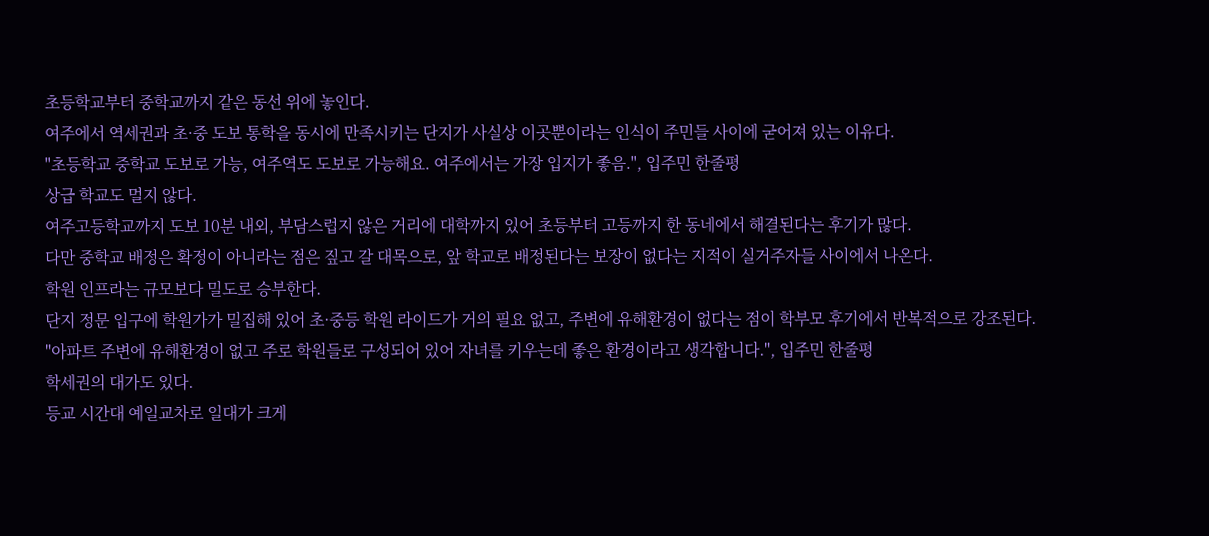초등학교부터 중학교까지 같은 동선 위에 놓인다.
여주에서 역세권과 초·중 도보 통학을 동시에 만족시키는 단지가 사실상 이곳뿐이라는 인식이 주민들 사이에 굳어져 있는 이유다.
"초등학교 중학교 도보로 가능, 여주역도 도보로 가능해요. 여주에서는 가장 입지가 좋음.", 입주민 한줄평
상급 학교도 멀지 않다.
여주고등학교까지 도보 10분 내외, 부담스럽지 않은 거리에 대학까지 있어 초등부터 고등까지 한 동네에서 해결된다는 후기가 많다.
다만 중학교 배정은 확정이 아니라는 점은 짚고 갈 대목으로, 앞 학교로 배정된다는 보장이 없다는 지적이 실거주자들 사이에서 나온다.
학원 인프라는 규모보다 밀도로 승부한다.
단지 정문 입구에 학원가가 밀집해 있어 초·중등 학원 라이드가 거의 필요 없고, 주변에 유해환경이 없다는 점이 학부모 후기에서 반복적으로 강조된다.
"아파트 주변에 유해환경이 없고 주로 학원들로 구성되어 있어 자녀를 키우는데 좋은 환경이라고 생각합니다.", 입주민 한줄평
학세권의 대가도 있다.
등교 시간대 예일교차로 일대가 크게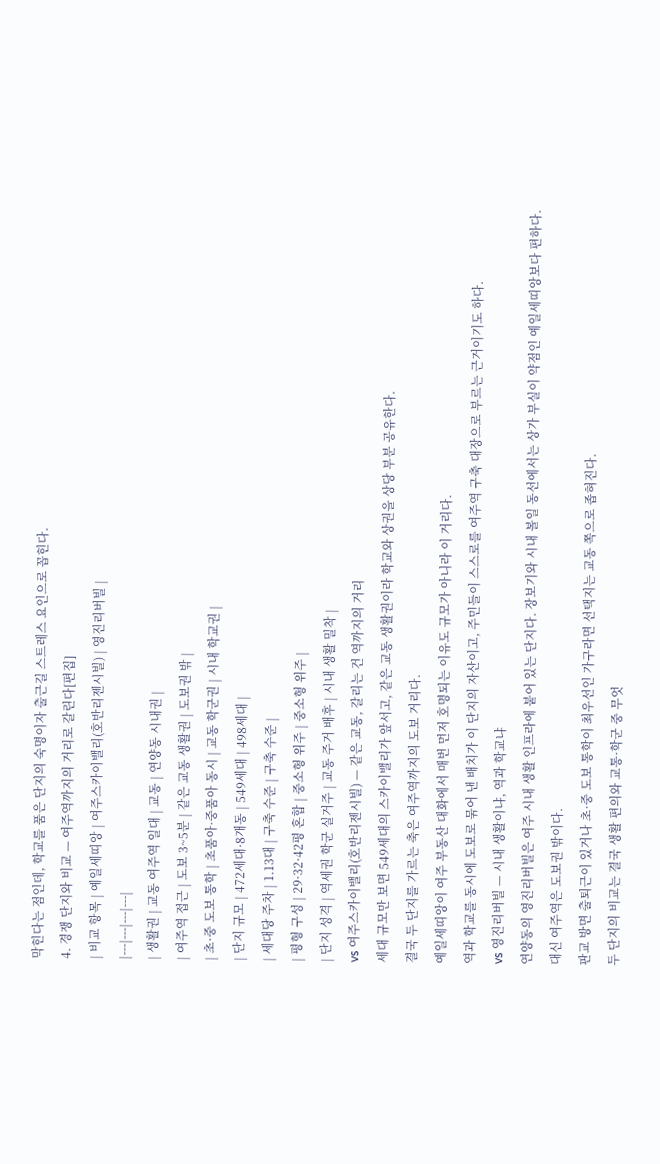막힌다는 점인데, 학교를 품은 단지의 숙명이자 출근길 스트레스 요인으로 꼽힌다.
4. 경쟁 단지와 비교 — 여주역까지의 거리로 갈린다[편집]
| 비교 항목 | 예일세띠앙 | 여주스카이밸리(호반리젠시빌) | 영진리버빌 |
|---|---|---|---|
| 생활권 | 교동 여주역 일대 | 교동 | 연양동 시내권 |
| 여주역 접근 | 도보 3~5분 | 같은 교동 생활권 | 도보권 밖 |
| 초·중 도보 통학 | 초품아·중품아 동시 | 교동 학군권 | 시내 학교권 |
| 단지 규모 | 472세대·8개동 | 549세대 | 498세대 |
| 세대당 주차 | 1.13대 | 구축 수준 | 구축 수준 |
| 평형 구성 | 29·32·42평 혼합 | 중소형 위주 | 중소형 위주 |
| 단지 성격 | 역세권 학군 실거주 | 교동 주거 배후 | 시내 생활 밀착 |
vs 여주스카이밸리(호반리젠시빌) — 같은 교동, 갈리는 건 역까지의 거리
세대 규모만 보면 549세대의 스카이밸리가 앞서고, 같은 교동 생활권이라 학교와 상권을 상당 부분 공유한다.
결국 두 단지를 가르는 축은 여주역까지의 도보 거리다.
예일세띠앙이 여주 부동산 대화에서 매번 먼저 호명되는 이유도 규모가 아니라 이 거리다.
역과 학교를 동시에 도보로 묶어 낸 배치가 이 단지의 자산이고, 주민들이 스스로를 여주역 구축 대장으로 부르는 근거이기도 하다.
vs 영진리버빌 — 시내 생활이냐, 역과 학교냐
연양동의 영진리버빌은 여주 시내 생활 인프라에 붙어 있는 단지다. 장보기와 시내 볼일 동선에서는 상가 부실이 약점인 예일세띠앙보다 편하다.
대신 여주역은 도보권 밖이다.
판교 방면 출퇴근이 있거나 초·중 도보 통학이 최우선인 가구라면 선택지는 교동 쪽으로 좁혀진다.
두 단지의 비교는 결국 생활 편의와 교통·학군 중 무엇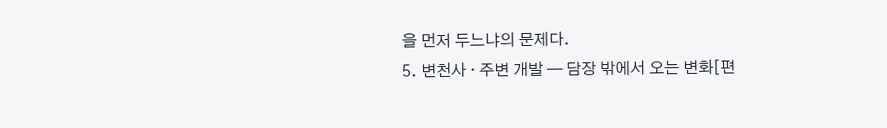을 먼저 두느냐의 문제다.
5. 변천사 · 주변 개발 — 담장 밖에서 오는 변화[편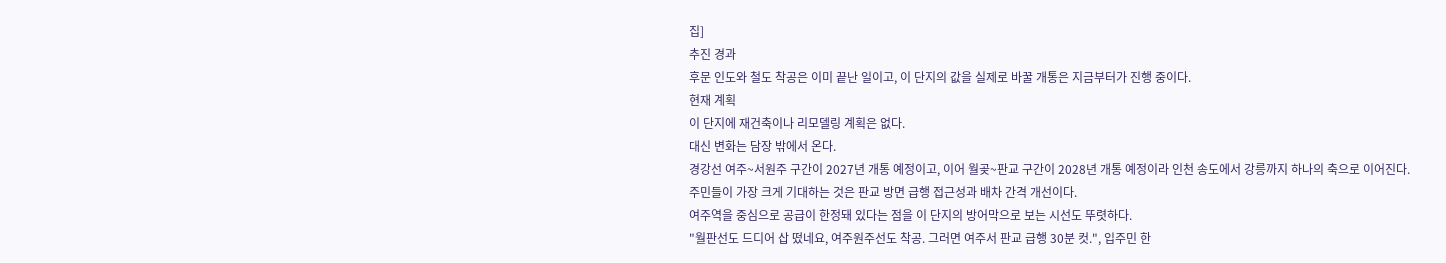집]
추진 경과
후문 인도와 철도 착공은 이미 끝난 일이고, 이 단지의 값을 실제로 바꿀 개통은 지금부터가 진행 중이다.
현재 계획
이 단지에 재건축이나 리모델링 계획은 없다.
대신 변화는 담장 밖에서 온다.
경강선 여주~서원주 구간이 2027년 개통 예정이고, 이어 월곶~판교 구간이 2028년 개통 예정이라 인천 송도에서 강릉까지 하나의 축으로 이어진다.
주민들이 가장 크게 기대하는 것은 판교 방면 급행 접근성과 배차 간격 개선이다.
여주역을 중심으로 공급이 한정돼 있다는 점을 이 단지의 방어막으로 보는 시선도 뚜렷하다.
"월판선도 드디어 삽 떴네요, 여주원주선도 착공. 그러면 여주서 판교 급행 30분 컷.", 입주민 한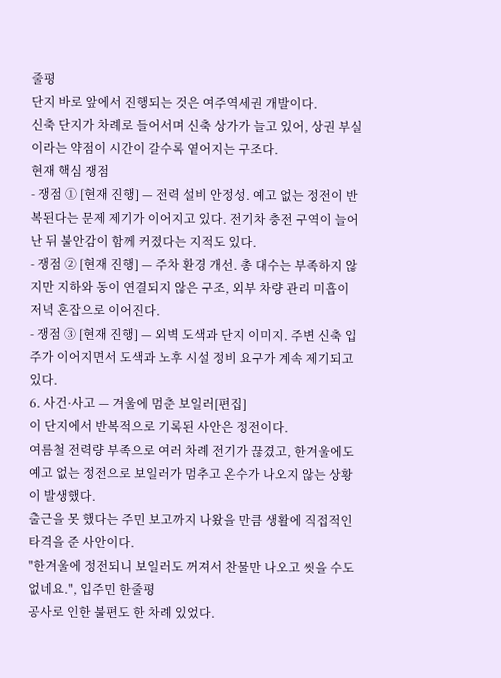줄평
단지 바로 앞에서 진행되는 것은 여주역세권 개발이다.
신축 단지가 차례로 들어서며 신축 상가가 늘고 있어, 상권 부실이라는 약점이 시간이 갈수록 옅어지는 구조다.
현재 핵심 쟁점
- 쟁점 ① [현재 진행] — 전력 설비 안정성. 예고 없는 정전이 반복된다는 문제 제기가 이어지고 있다. 전기차 충전 구역이 늘어난 뒤 불안감이 함께 커졌다는 지적도 있다.
- 쟁점 ② [현재 진행] — 주차 환경 개선. 총 대수는 부족하지 않지만 지하와 동이 연결되지 않은 구조, 외부 차량 관리 미흡이 저녁 혼잡으로 이어진다.
- 쟁점 ③ [현재 진행] — 외벽 도색과 단지 이미지. 주변 신축 입주가 이어지면서 도색과 노후 시설 정비 요구가 계속 제기되고 있다.
6. 사건·사고 — 겨울에 멈춘 보일러[편집]
이 단지에서 반복적으로 기록된 사안은 정전이다.
여름철 전력량 부족으로 여러 차례 전기가 끊겼고, 한겨울에도 예고 없는 정전으로 보일러가 멈추고 온수가 나오지 않는 상황이 발생했다.
출근을 못 했다는 주민 보고까지 나왔을 만큼 생활에 직접적인 타격을 준 사안이다.
"한겨울에 정전되니 보일러도 꺼져서 찬물만 나오고 씻을 수도 없네요.", 입주민 한줄평
공사로 인한 불편도 한 차례 있었다.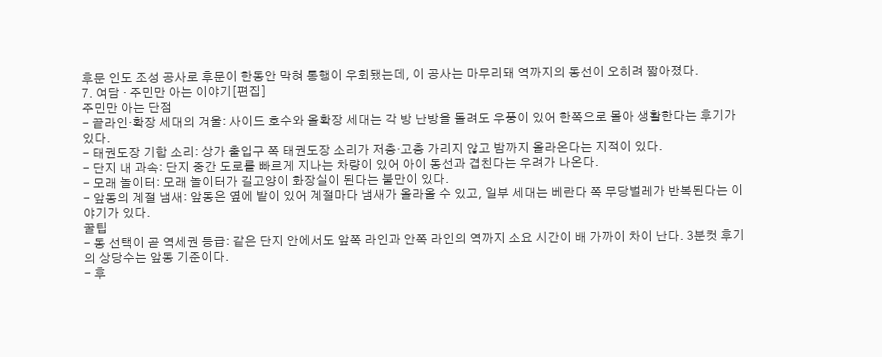후문 인도 조성 공사로 후문이 한동안 막혀 통행이 우회됐는데, 이 공사는 마무리돼 역까지의 동선이 오히려 짧아졌다.
7. 여담 · 주민만 아는 이야기[편집]
주민만 아는 단점
- 끝라인·확장 세대의 겨울: 사이드 호수와 올확장 세대는 각 방 난방을 돌려도 우풍이 있어 한쪽으로 몰아 생활한다는 후기가 있다.
- 태권도장 기합 소리: 상가 출입구 쪽 태권도장 소리가 저층·고층 가리지 않고 밤까지 올라온다는 지적이 있다.
- 단지 내 과속: 단지 중간 도로를 빠르게 지나는 차량이 있어 아이 동선과 겹친다는 우려가 나온다.
- 모래 놀이터: 모래 놀이터가 길고양이 화장실이 된다는 불만이 있다.
- 앞동의 계절 냄새: 앞동은 옆에 밭이 있어 계절마다 냄새가 올라올 수 있고, 일부 세대는 베란다 쪽 무당벌레가 반복된다는 이야기가 있다.
꿀팁
- 동 선택이 곧 역세권 등급: 같은 단지 안에서도 앞쪽 라인과 안쪽 라인의 역까지 소요 시간이 배 가까이 차이 난다. 3분컷 후기의 상당수는 앞동 기준이다.
- 후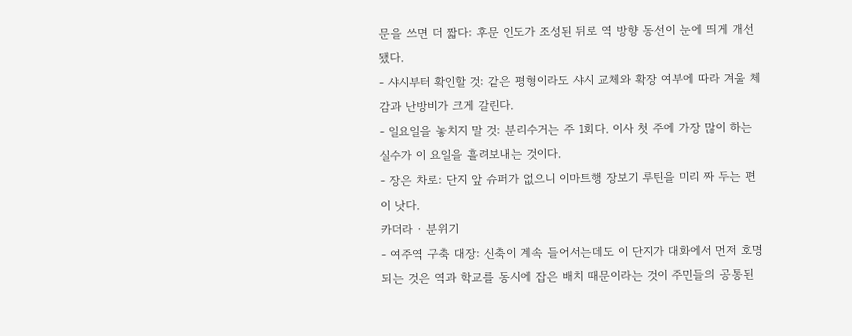문을 쓰면 더 짧다: 후문 인도가 조성된 뒤로 역 방향 동선이 눈에 띄게 개선됐다.
- 샤시부터 확인할 것: 같은 평형이라도 샤시 교체와 확장 여부에 따라 겨울 체감과 난방비가 크게 갈린다.
- 일요일을 놓치지 말 것: 분리수거는 주 1회다. 이사 첫 주에 가장 많이 하는 실수가 이 요일을 흘려보내는 것이다.
- 장은 차로: 단지 앞 슈퍼가 없으니 이마트행 장보기 루틴을 미리 짜 두는 편이 낫다.
카더라 · 분위기
- 여주역 구축 대장: 신축이 계속 들어서는데도 이 단지가 대화에서 먼저 호명되는 것은 역과 학교를 동시에 잡은 배치 때문이라는 것이 주민들의 공통된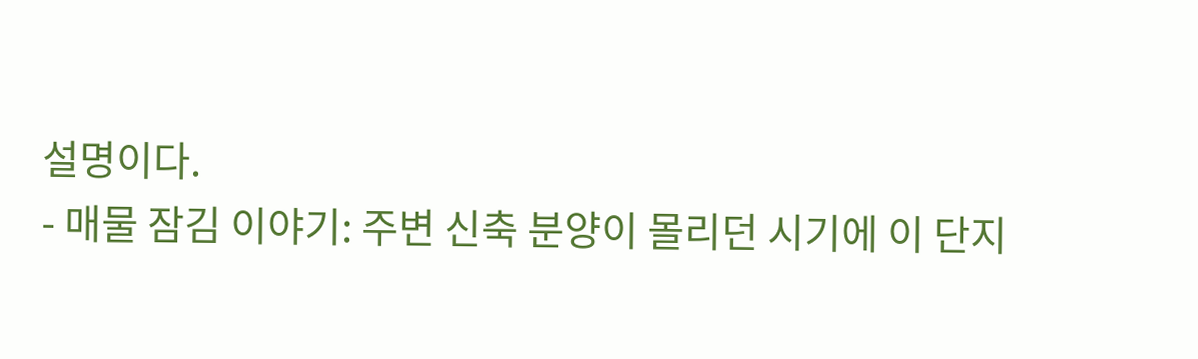설명이다.
- 매물 잠김 이야기: 주변 신축 분양이 몰리던 시기에 이 단지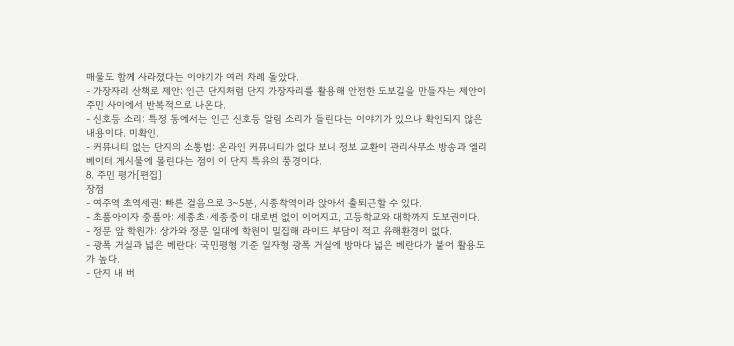매물도 함께 사라졌다는 이야기가 여러 차례 돌았다.
- 가장자리 산책로 제안: 인근 단지처럼 단지 가장자리를 활용해 안전한 도보길을 만들자는 제안이 주민 사이에서 반복적으로 나온다.
- 신호등 소리: 특정 동에서는 인근 신호등 알림 소리가 들린다는 이야기가 있으나 확인되지 않은 내용이다. 미확인.
- 커뮤니티 없는 단지의 소통법: 온라인 커뮤니티가 없다 보니 정보 교환이 관리사무소 방송과 엘리베이터 게시물에 몰린다는 점이 이 단지 특유의 풍경이다.
8. 주민 평가[편집]
장점
- 여주역 초역세권: 빠른 걸음으로 3~5분, 시종착역이라 앉아서 출퇴근할 수 있다.
- 초품아이자 중품아: 세종초·세종중이 대로변 없이 이어지고, 고등학교와 대학까지 도보권이다.
- 정문 앞 학원가: 상가와 정문 일대에 학원이 밀집해 라이드 부담이 적고 유해환경이 없다.
- 광폭 거실과 넓은 베란다: 국민평형 기준 일자형 광폭 거실에 방마다 넓은 베란다가 붙어 활용도가 높다.
- 단지 내 버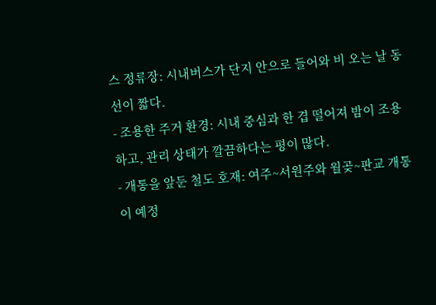스 정류장: 시내버스가 단지 안으로 들어와 비 오는 날 동선이 짧다.
- 조용한 주거 환경: 시내 중심과 한 겹 떨어져 밤이 조용하고, 관리 상태가 깔끔하다는 평이 많다.
- 개통을 앞둔 철도 호재: 여주~서원주와 월곶~판교 개통이 예정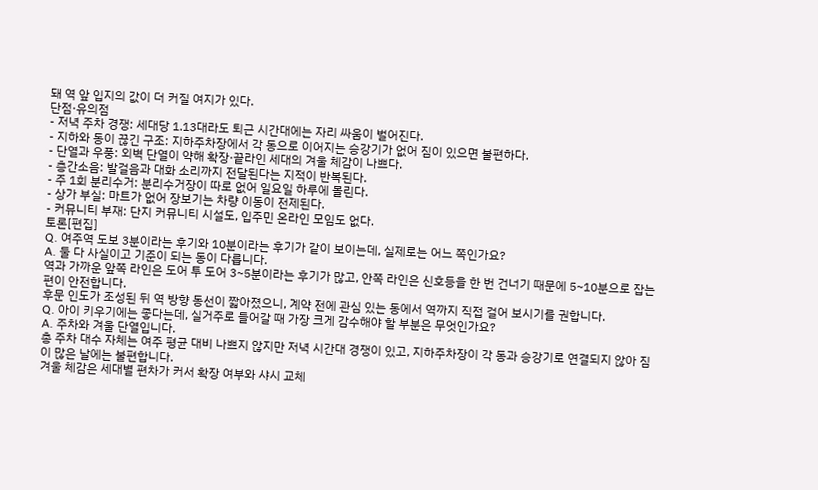돼 역 앞 입지의 값이 더 커질 여지가 있다.
단점·유의점
- 저녁 주차 경쟁: 세대당 1.13대라도 퇴근 시간대에는 자리 싸움이 벌어진다.
- 지하와 동이 끊긴 구조: 지하주차장에서 각 동으로 이어지는 승강기가 없어 짐이 있으면 불편하다.
- 단열과 우풍: 외벽 단열이 약해 확장·끝라인 세대의 겨울 체감이 나쁘다.
- 층간소음: 발걸음과 대화 소리까지 전달된다는 지적이 반복된다.
- 주 1회 분리수거: 분리수거장이 따로 없어 일요일 하루에 몰린다.
- 상가 부실: 마트가 없어 장보기는 차량 이동이 전제된다.
- 커뮤니티 부재: 단지 커뮤니티 시설도, 입주민 온라인 모임도 없다.
토론[편집]
Q. 여주역 도보 3분이라는 후기와 10분이라는 후기가 같이 보이는데, 실제로는 어느 쪽인가요?
A. 둘 다 사실이고 기준이 되는 동이 다릅니다.
역과 가까운 앞쪽 라인은 도어 투 도어 3~5분이라는 후기가 많고, 안쪽 라인은 신호등을 한 번 건너기 때문에 5~10분으로 잡는 편이 안전합니다.
후문 인도가 조성된 뒤 역 방향 동선이 짧아졌으니, 계약 전에 관심 있는 동에서 역까지 직접 걸어 보시기를 권합니다.
Q. 아이 키우기에는 좋다는데, 실거주로 들어갈 때 가장 크게 감수해야 할 부분은 무엇인가요?
A. 주차와 겨울 단열입니다.
총 주차 대수 자체는 여주 평균 대비 나쁘지 않지만 저녁 시간대 경쟁이 있고, 지하주차장이 각 동과 승강기로 연결되지 않아 짐이 많은 날에는 불편합니다.
겨울 체감은 세대별 편차가 커서 확장 여부와 샤시 교체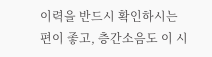이력을 반드시 확인하시는 편이 좋고, 층간소음도 이 시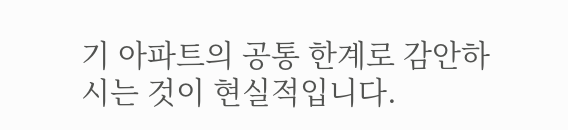기 아파트의 공통 한계로 감안하시는 것이 현실적입니다.